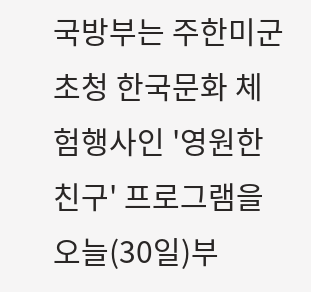국방부는 주한미군 초청 한국문화 체험행사인 '영원한 친구' 프로그램을 오늘(30일)부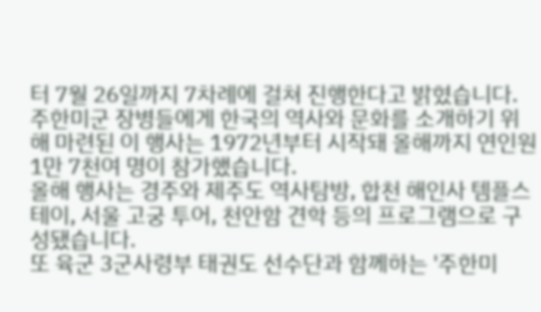터 7월 26일까지 7차례에 걸쳐 진행한다고 밝혔습니다.
주한미군 장병들에게 한국의 역사와 문화를 소개하기 위해 마련된 이 행사는 1972년부터 시작돼 올해까지 연인원 1만 7천여 명이 참가했습니다.
올해 행사는 경주와 제주도 역사탐방, 합천 해인사 템플스테이, 서울 고궁 투어, 천안함 견학 등의 프로그램으로 구성됐습니다.
또 육군 3군사령부 태권도 선수단과 함께하는 '주한미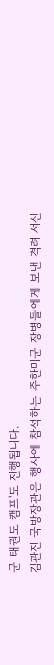군 태권도 캠프'도 진행됩니다.
김관진 국방장관은 행사에 참석하는 주한미군 장병들에게 보낸 격려 서신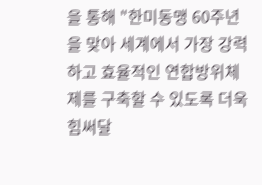을 통해 "한미동맹 60주년을 맞아 세계에서 가장 강력하고 효율적인 연합방위체제를 구축할 수 있도록 더욱 힘써달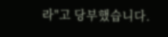라"고 당부했습니다.